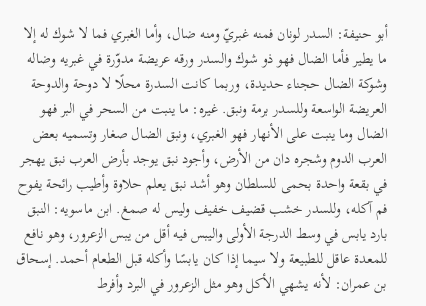أبو حنيفة: السدر لونان فمنه غبريّ ومنه ضال، وأما الغبري فما لا شوك له إلا ما يطير فأما الضال فهو ذو شوك والسدر ورقه عريضة مدوّرة في غبريه وضاله وشوكة الضال حجناء حديدة، وربما كانت السدرة محلًا لا دوحة والدوحة العريضة الواسعة وللسدر برمة ونبق. غيره: ما ينبت من السحر في البر فهو الضال وما ينبت على الأنهار فهو الغبري، ونبق الضال صغار وتسميه بعض العرب الدوم وشجره دان من الأرض، وأجود نبق يوجد بأرض العرب نبق يهجر في بقعة واحدة بحمى للسلطان وهو أشد نبق يعلم حلاوة وأطيب رائحة يفوح فم آكله، وللسدر خشب قضيف خفيف وليس له صمغ. ابن ماسويه: النبق بارد يابس في وسط الدرجة الأولى واليبس فيه أقل من يبس الزعرور، وهو نافع للمعدة عاقل للطبيعة ولا سيما إذا كان يابسًا وأكله قبل الطعام أحمد. إسحاق بن عمران: لأنه يشهي الأكل وهو مثل الزعرور في البرد وأفرط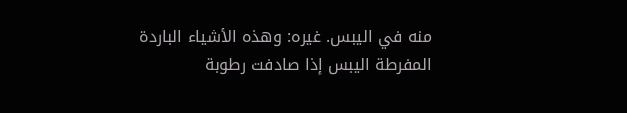منه في اليبس. غيره: وهذه الأشياء الباردة المفرطة اليبس إذا صادفت رطوبة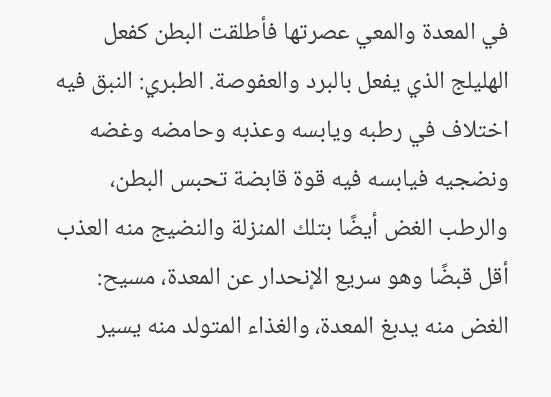في المعدة والمعي عصرتها فأطلقت البطن كفعل الهليلج الذي يفعل بالبرد والعفوصة. الطبري: النبق فيه اختلاف في رطبه ويابسه وعذبه وحامضه وغضه ونضجيه فيابسه فيه قوة قابضة تحبس البطن، والرطب الغض أيضًا بتلك المنزلة والنضيج منه العذب أقل قبضًا وهو سريع الإنحدار عن المعدة، مسيح: الغض منه يدبغ المعدة، والغذاء المتولد منه يسير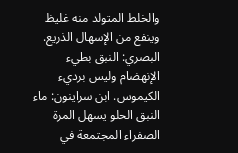والخلط المتولد منه غليظ وينفع من الإسهال الذريع. البصري: النبق بطيء الإنهضام وليس برديء الكيموس. ابن سراينون: ماء النبق الحلو يسهل المرة الصفراء المجتمعة في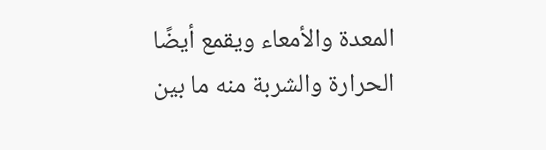المعدة والأمعاء ويقمع أيضًا الحرارة والشربة منه ما بين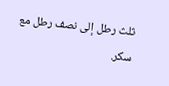ثلث رطل إلى نصف رطل مع سكر.